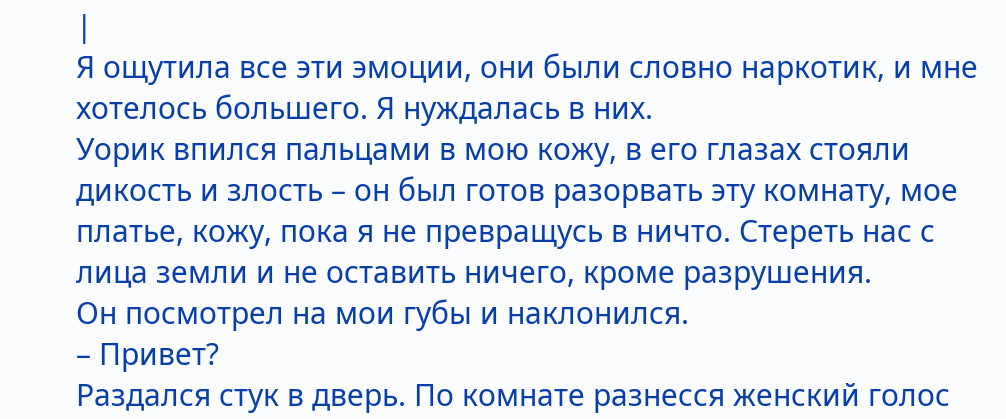|
Я ощутила все эти эмоции, они были словно наркотик, и мне хотелось большего. Я нуждалась в них.
Уорик впился пальцами в мою кожу, в его глазах стояли дикость и злость – он был готов разорвать эту комнату, мое платье, кожу, пока я не превращусь в ничто. Стереть нас с лица земли и не оставить ничего, кроме разрушения.
Он посмотрел на мои губы и наклонился.
– Привет?
Раздался стук в дверь. По комнате разнесся женский голос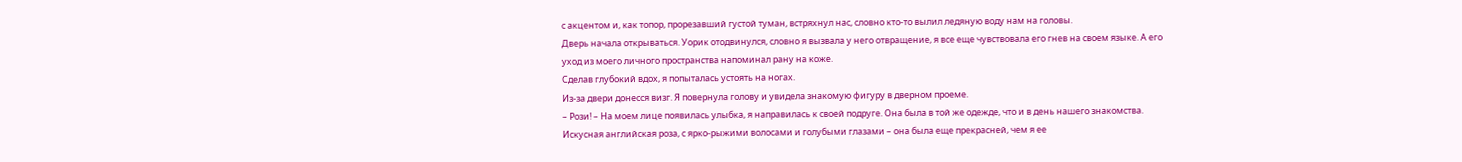с акцентом и, как топор, прорезавший густой туман, встряхнул нас, словно кто-то вылил ледяную воду нам на головы.
Дверь начала открываться. Уорик отодвинулся, словно я вызвала у него отвращение, я все еще чувствовала его гнев на своем языке. А его уход из моего личного пространства напоминал рану на коже.
Сделав глубокий вдох, я попыталась устоять на ногах.
Из-за двери донесся визг. Я повернула голову и увидела знакомую фигуру в дверном проеме.
– Рози! – На моем лице появилась улыбка, я направилась к своей подруге. Она была в той же одежде, что и в день нашего знакомства. Искусная английская роза, с ярко-рыжими волосами и голубыми глазами – она была еще прекрасней, чем я ее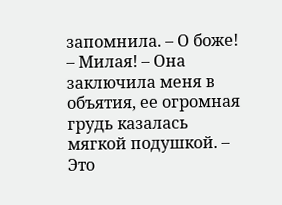запомнила. – О боже!
– Милая! – Она заключила меня в объятия, ее огромная грудь казалась мягкой подушкой. – Это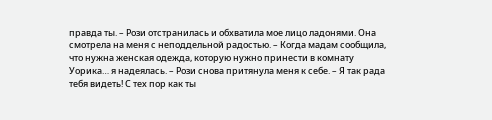правда ты. – Рози отстранилась и обхватила мое лицо ладонями. Она смотрела на меня с неподдельной радостью. – Когда мадам сообщила, что нужна женская одежда, которую нужно принести в комнату Уорика… я надеялась. – Рози снова притянула меня к себе. – Я так рада тебя видеть! С тех пор как ты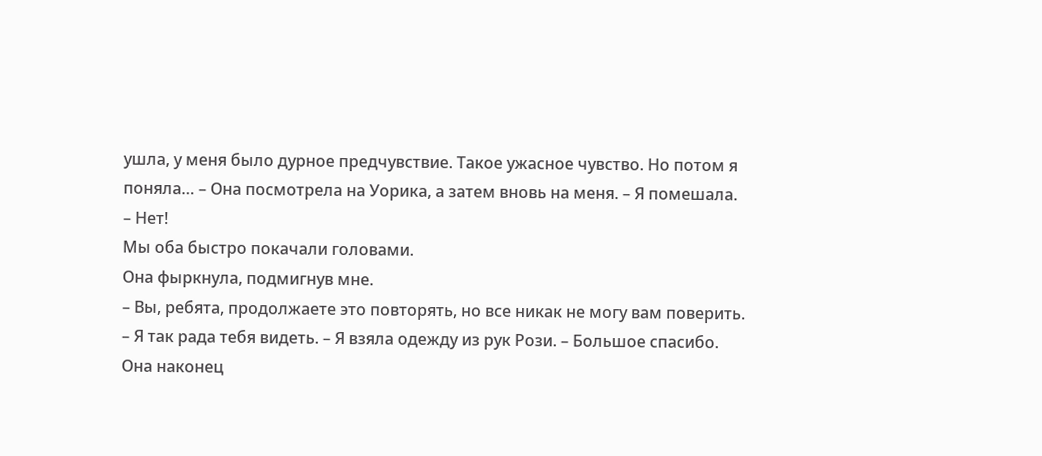ушла, у меня было дурное предчувствие. Такое ужасное чувство. Но потом я поняла… – Она посмотрела на Уорика, а затем вновь на меня. – Я помешала.
– Нет!
Мы оба быстро покачали головами.
Она фыркнула, подмигнув мне.
– Вы, ребята, продолжаете это повторять, но все никак не могу вам поверить.
– Я так рада тебя видеть. – Я взяла одежду из рук Рози. – Большое спасибо.
Она наконец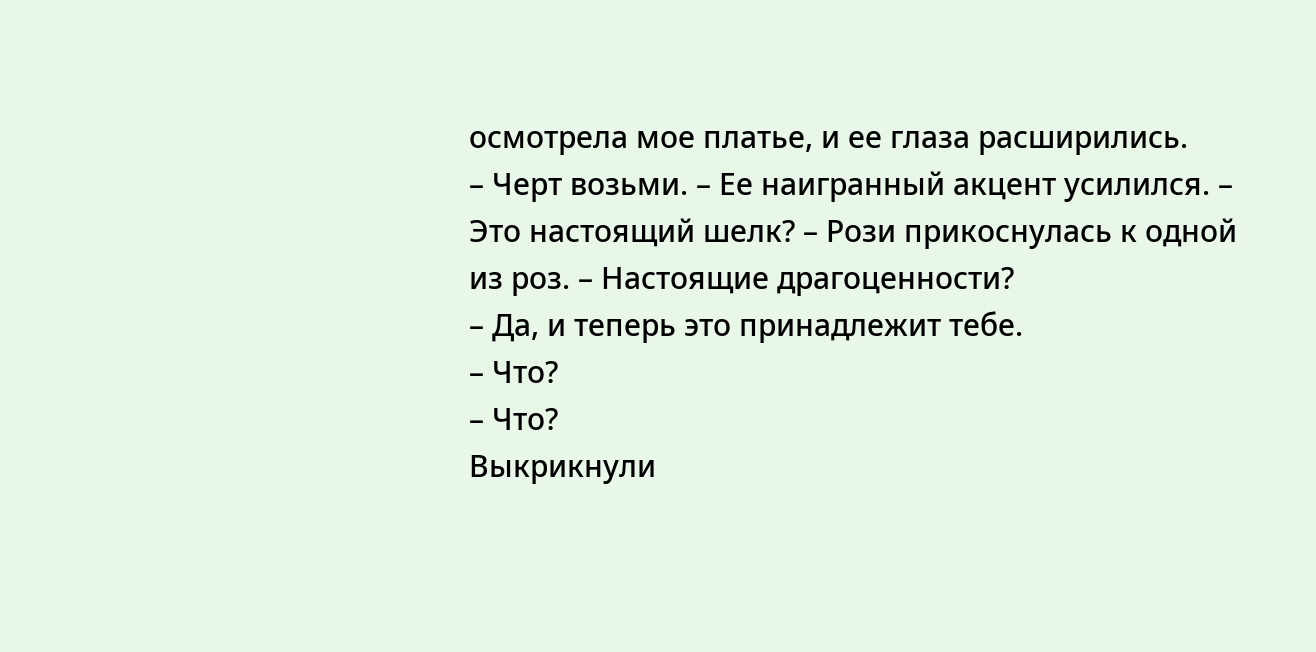осмотрела мое платье, и ее глаза расширились.
– Черт возьми. – Ее наигранный акцент усилился. – Это настоящий шелк? – Рози прикоснулась к одной из роз. – Настоящие драгоценности?
– Да, и теперь это принадлежит тебе.
– Что?
– Что?
Выкрикнули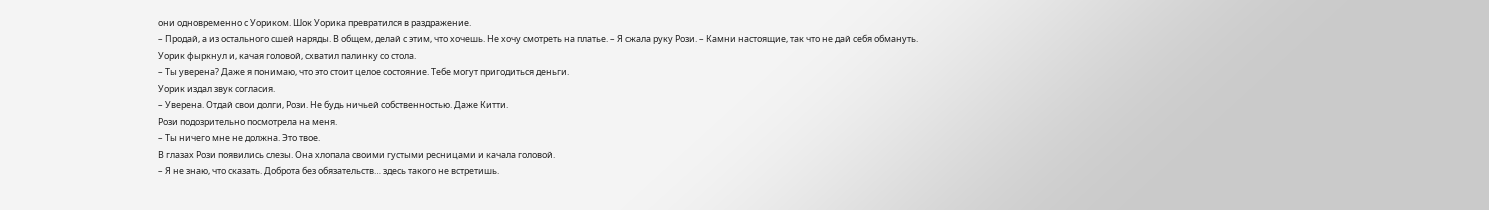они одновременно с Уориком. Шок Уорика превратился в раздражение.
– Продай, а из остального сшей наряды. В общем, делай с этим, что хочешь. Не хочу смотреть на платье. – Я сжала руку Рози. – Камни настоящие, так что не дай себя обмануть.
Уорик фыркнул и, качая головой, схватил палинку со стола.
– Ты уверена? Даже я понимаю, что это стоит целое состояние. Тебе могут пригодиться деньги.
Уорик издал звук согласия.
– Уверена. Отдай свои долги, Рози. Не будь ничьей собственностью. Даже Китти.
Рози подозрительно посмотрела на меня.
– Ты ничего мне не должна. Это твое.
В глазах Рози появились слезы. Она хлопала своими густыми ресницами и качала головой.
– Я не знаю, что сказать. Доброта без обязательств… здесь такого не встретишь.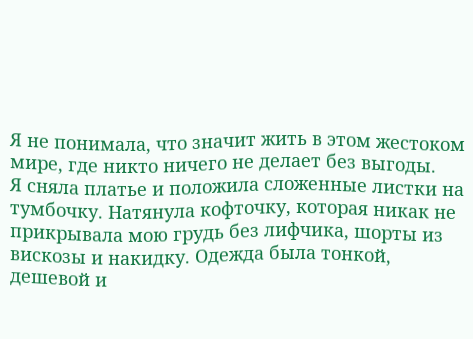Я не понимала, что значит жить в этом жестоком мире, где никто ничего не делает без выгоды.
Я сняла платье и положила сложенные листки на тумбочку. Натянула кофточку, которая никак не прикрывала мою грудь без лифчика, шорты из вискозы и накидку. Одежда была тонкой, дешевой и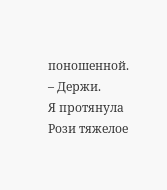поношенной.
– Держи.
Я протянула Рози тяжелое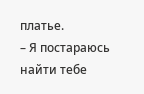платье.
– Я постараюсь найти тебе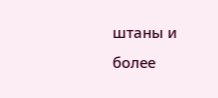штаны и более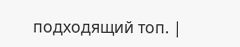подходящий топ. |